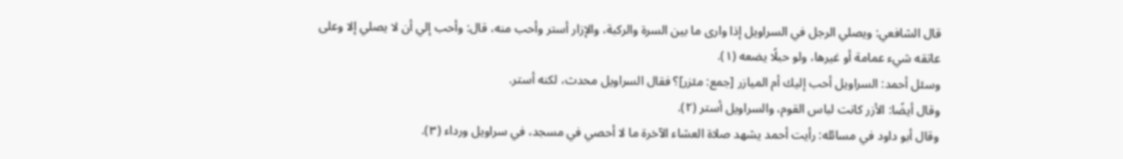قال الشافعي: ويصلي الرجل في السراويل إذا وارى ما بين السرة والركبة، والإزار أستر وأحب منه، قال: وأحب إلي أن لا يصلي إلا وعلى عاتقه شيء عمامة أو غيرها، ولو حبلًا يضعه (١).
وسئل أحمد: السراويل أحب إليك أم الميازر [جمع: مئزر]؟ فقال السراويل محدث، لكنه أستر.
وقال أيضًا: الأزر كانت لباس القوم، والسراويل أستر (٢).
وقال أبو داود في مسائله: رأيت أحمد يشهد صلاة العشاء الآخرة ما لا أحصي في مسجد، في سراويل ورداء (٣).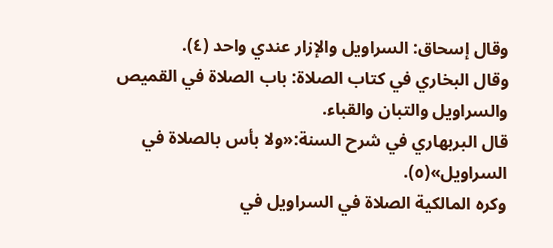وقال إسحاق: السراويل والإزار عندي واحد (٤).
وقال البخاري في كتاب الصلاة: باب الصلاة في القميص والسراويل والتبان والقباء.
قال البربهاري في شرح السنة:«ولا بأس بالصلاة في السراويل»(٥).
وكره المالكية الصلاة في السراويل في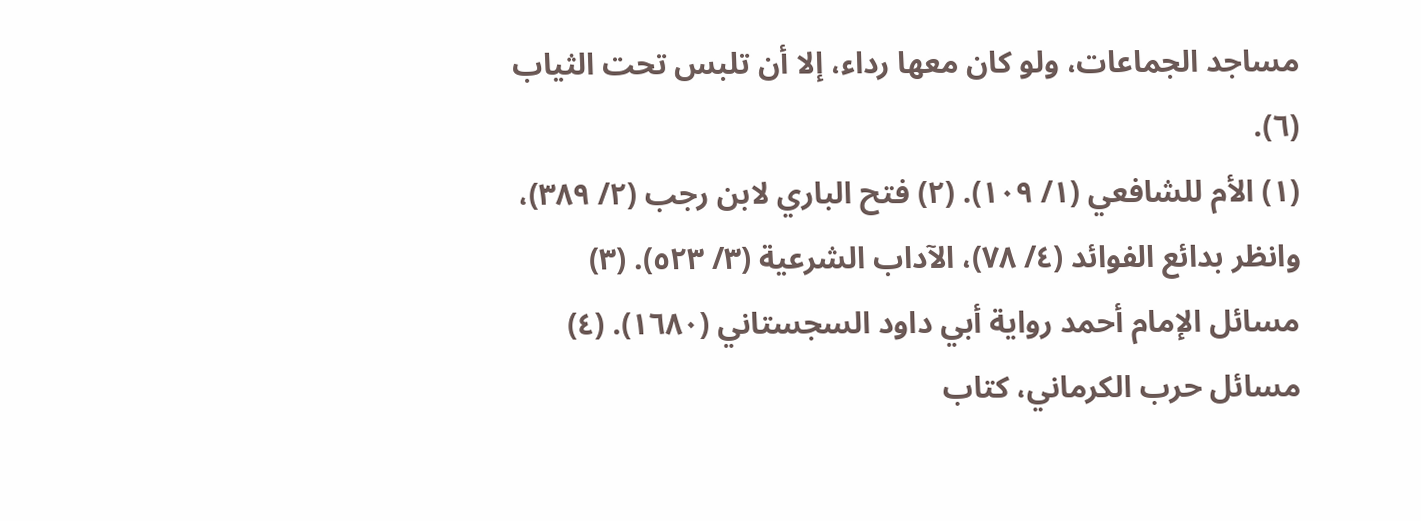مساجد الجماعات، ولو كان معها رداء، إلا أن تلبس تحت الثياب (٦).
(١) الأم للشافعي (١/ ١٠٩). (٢) فتح الباري لابن رجب (٢/ ٣٨٩)، وانظر بدائع الفوائد (٤/ ٧٨)، الآداب الشرعية (٣/ ٥٢٣). (٣) مسائل الإمام أحمد رواية أبي داود السجستاني (١٦٨٠). (٤) مسائل حرب الكرماني، كتاب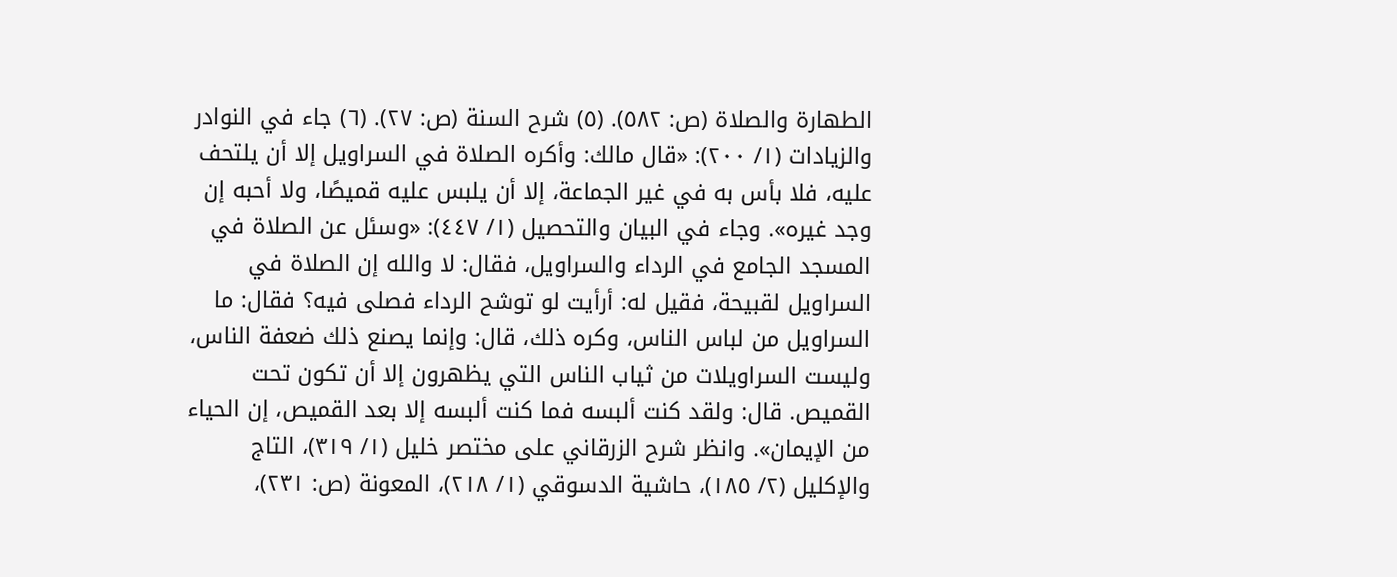الطهارة والصلاة (ص: ٥٨٢). (٥) شرح السنة (ص: ٢٧). (٦) جاء في النوادر والزيادات (١/ ٢٠٠): «قال مالك: وأكره الصلاة في السراويل إلا أن يلتحف عليه، فلا بأس به في غير الجماعة، إلا أن يلبس عليه قميصًا، ولا أحبه إن وجد غيره». وجاء في البيان والتحصيل (١/ ٤٤٧): «وسئل عن الصلاة في المسجد الجامع في الرداء والسراويل، فقال: لا والله إن الصلاة في السراويل لقبيحة، فقيل له: أرأيت لو توشح الرداء فصلى فيه؟ فقال: ما السراويل من لباس الناس، وكره ذلك، قال: وإنما يصنع ذلك ضعفة الناس، وليست السراويلات من ثياب الناس التي يظهرون إلا أن تكون تحت القميص. قال: ولقد كنت ألبسه فما كنت ألبسه إلا بعد القميص، إن الحياء من الإيمان». وانظر شرح الزرقاني على مختصر خليل (١/ ٣١٩)، التاج والإكليل (٢/ ١٨٥)، حاشية الدسوقي (١/ ٢١٨)، المعونة (ص: ٢٣١)،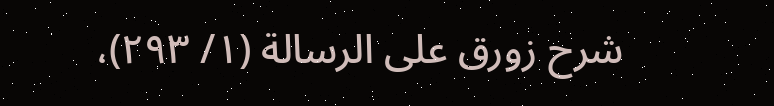شرح زورق على الرسالة (١/ ٢٩٣)،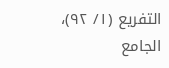التفريع (١/ ٩٢)، الجامع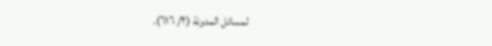لمسائل المدونة (٢/ ٦١٦).